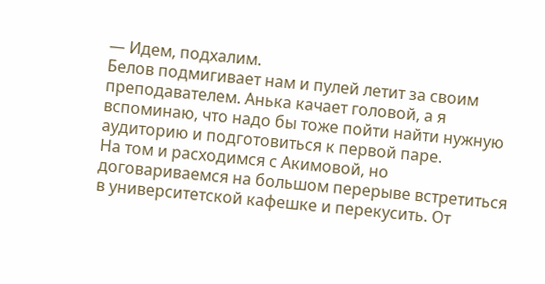— Идем, подхалим.
Белов подмигивает нам и пулей летит за своим преподавателем. Анька качает головой, а я вспоминаю, что надо бы тоже пойти найти нужную аудиторию и подготовиться к первой паре.
На том и расходимся с Акимовой, но договариваемся на большом перерыве встретиться в университетской кафешке и перекусить. От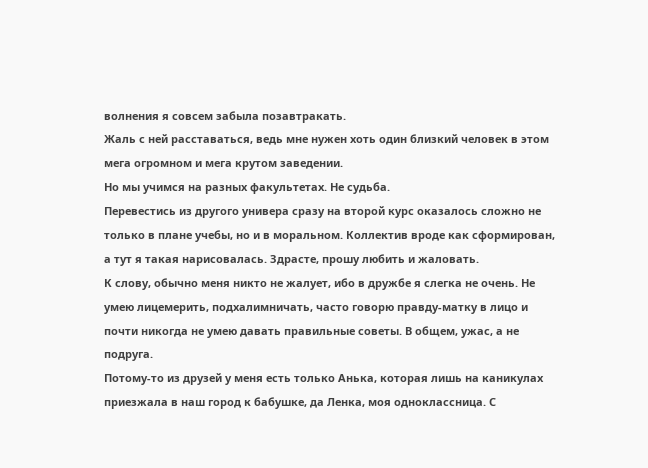волнения я совсем забыла позавтракать.
Жаль с ней расставаться, ведь мне нужен хоть один близкий человек в этом мега огромном и мега крутом заведении.
Но мы учимся на разных факультетах. Не судьба.
Перевестись из другого универа сразу на второй курс оказалось сложно не только в плане учебы, но и в моральном. Коллектив вроде как сформирован, а тут я такая нарисовалась. Здрасте, прошу любить и жаловать.
К слову, обычно меня никто не жалует, ибо в дружбе я слегка не очень. Не умею лицемерить, подхалимничать, часто говорю правду-матку в лицо и почти никогда не умею давать правильные советы. В общем, ужас, а не подруга.
Потому-то из друзей у меня есть только Анька, которая лишь на каникулах приезжала в наш город к бабушке, да Ленка, моя одноклассница. С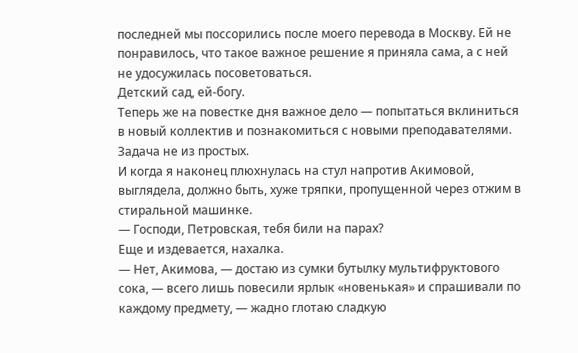последней мы поссорились после моего перевода в Москву. Ей не понравилось, что такое важное решение я приняла сама, а с ней не удосужилась посоветоваться.
Детский сад, ей-богу.
Теперь же на повестке дня важное дело — попытаться вклиниться в новый коллектив и познакомиться с новыми преподавателями.
Задача не из простых.
И когда я наконец плюхнулась на стул напротив Акимовой, выглядела, должно быть, хуже тряпки, пропущенной через отжим в стиральной машинке.
— Господи, Петровская, тебя били на парах?
Еще и издевается, нахалка.
— Нет, Акимова, — достаю из сумки бутылку мультифруктового сока, — всего лишь повесили ярлык «новенькая» и спрашивали по каждому предмету, — жадно глотаю сладкую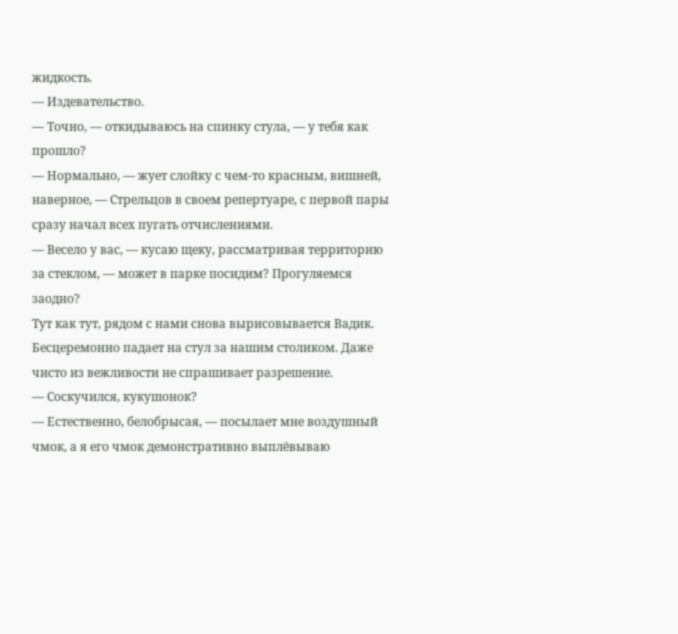жидкость.
— Издевательство.
— Точно, — откидываюсь на спинку стула, — у тебя как прошло?
— Нормально, — жует слойку с чем-то красным, вишней, наверное, — Стрельцов в своем репертуаре, с первой пары сразу начал всех пугать отчислениями.
— Весело у вас, — кусаю щеку, рассматривая территорию за стеклом, — может в парке посидим? Прогуляемся заодно?
Тут как тут, рядом с нами снова вырисовывается Вадик. Бесцеремонно падает на стул за нашим столиком. Даже чисто из вежливости не спрашивает разрешение.
— Соскучился, кукушонок?
— Естественно, белобрысая, — посылает мне воздушный чмок, а я его чмок демонстративно выплёвываю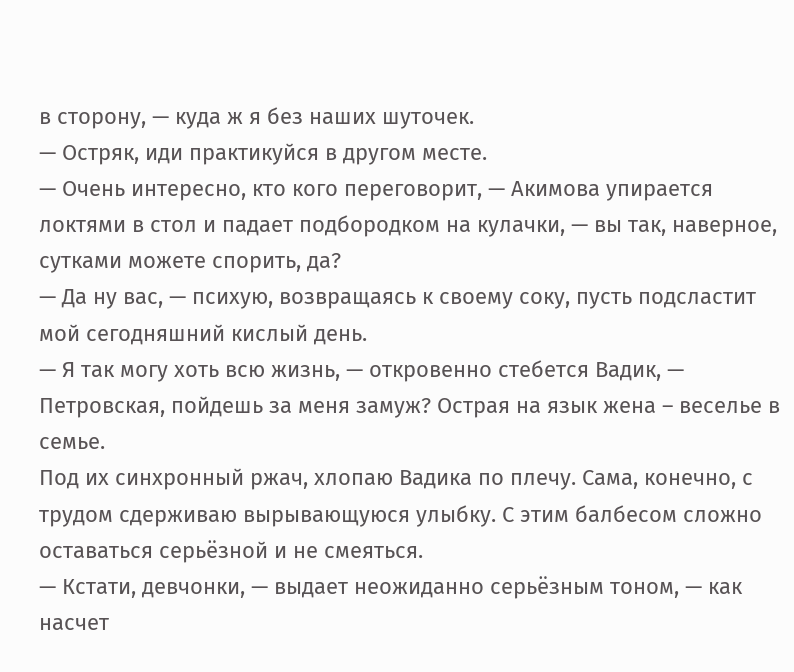в сторону, — куда ж я без наших шуточек.
— Остряк, иди практикуйся в другом месте.
— Очень интересно, кто кого переговорит, — Акимова упирается локтями в стол и падает подбородком на кулачки, — вы так, наверное, сутками можете спорить, да?
— Да ну вас, — психую, возвращаясь к своему соку, пусть подсластит мой сегодняшний кислый день.
— Я так могу хоть всю жизнь, — откровенно стебется Вадик, — Петровская, пойдешь за меня замуж? Острая на язык жена – веселье в семье.
Под их синхронный ржач, хлопаю Вадика по плечу. Сама, конечно, с трудом сдерживаю вырывающуюся улыбку. С этим балбесом сложно оставаться серьёзной и не смеяться.
— Кстати, девчонки, — выдает неожиданно серьёзным тоном, — как насчет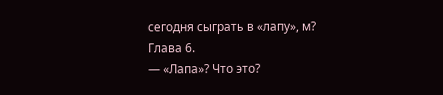сегодня сыграть в «лапу», м?
Глава 6.
— «Лапа»? Что это?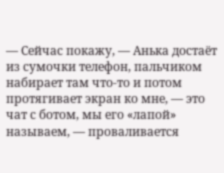— Сейчас покажу, — Анька достаёт из сумочки телефон, пальчиком набирает там что-то и потом протягивает экран ко мне, — это чат с ботом, мы его «лапой» называем, — проваливается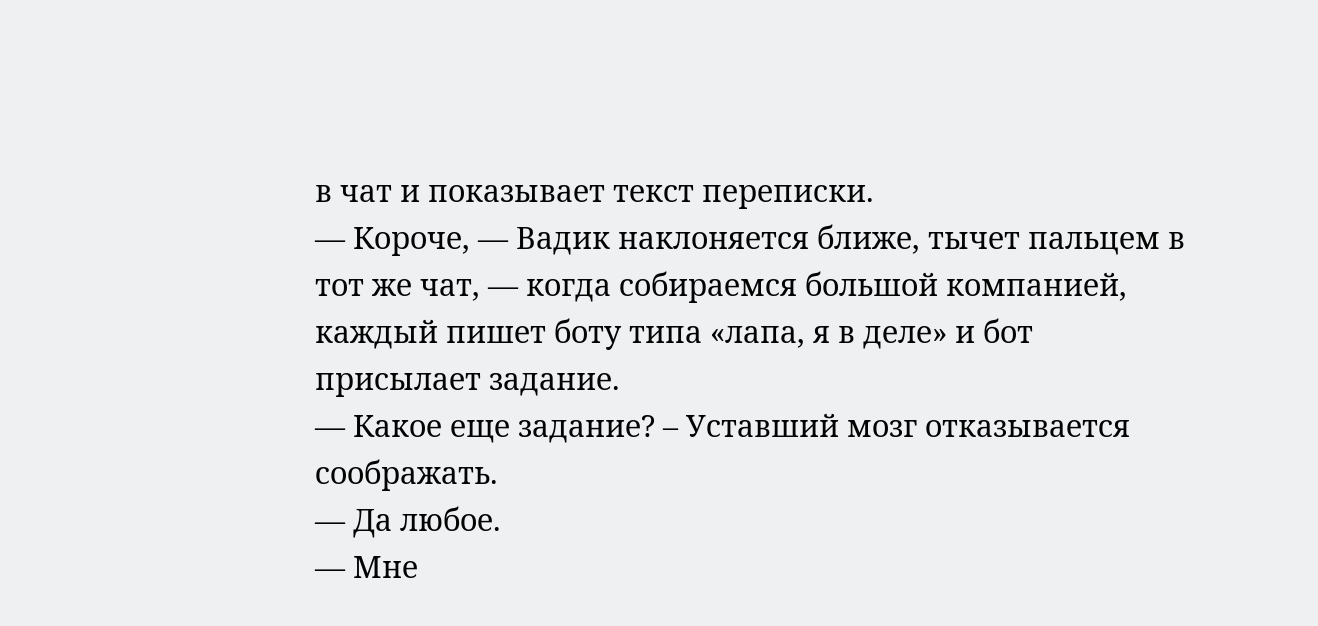в чат и показывает текст переписки.
— Короче, — Вадик наклоняется ближе, тычет пальцем в тот же чат, — когда собираемся большой компанией, каждый пишет боту типа «лапа, я в деле» и бот присылает задание.
— Какое еще задание? – Уставший мозг отказывается соображать.
— Да любое.
— Мне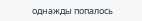однажды попалось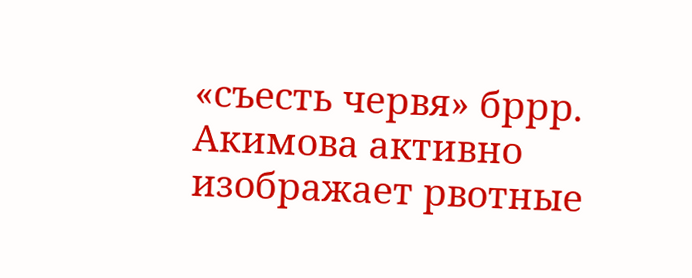«съесть червя» бррр.
Акимова активно изображает рвотные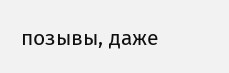позывы, даже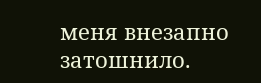меня внезапно затошнило.